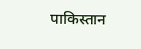पाकिस्तान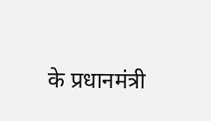के प्रधानमंत्री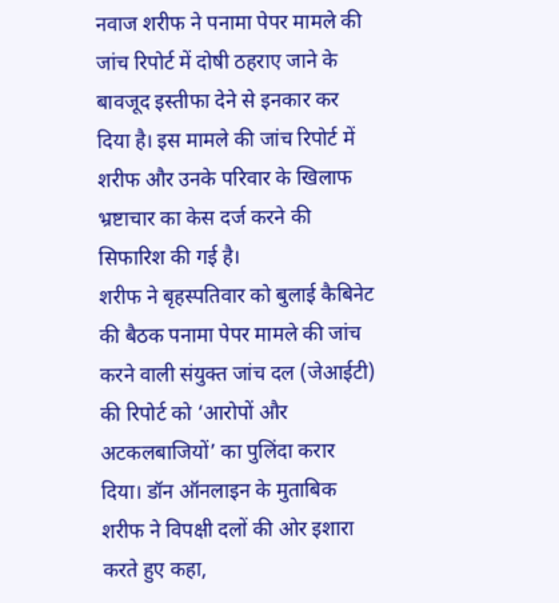नवाज शरीफ ने पनामा पेपर मामले की जांच रिपोर्ट में दोषी ठहराए जाने के बावजूद इस्तीफा देने से इनकार कर दिया है। इस मामले की जांच रिपोर्ट में शरीफ और उनके परिवार के खिलाफ भ्रष्टाचार का केस दर्ज करने की सिफारिश की गई है।
शरीफ ने बृहस्पतिवार को बुलाई कैबिनेट की बैठक पनामा पेपर मामले की जांच करने वाली संयुक्त जांच दल (जेआईटी) की रिपोर्ट को ‘आरोपों और अटकलबाजियों’ का पुलिंदा करार दिया। डॉन ऑनलाइन के मुताबिक शरीफ ने विपक्षी दलों की ओर इशारा करते हुए कहा,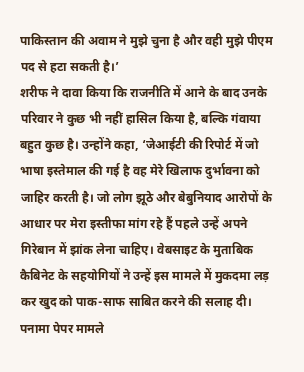पाकिस्तान की अवाम ने मुझे चुना है और वही मुझे पीएम पद से हटा सकती है।’
शरीफ ने दावा किया कि राजनीति में आने के बाद उनके परिवार ने कुछ भी नहीं हासिल किया है, बल्कि गंवाया बहुत कुछ है। उन्होंने कहा, ‘जेआईटी की रिपोर्ट में जो भाषा इस्तेमाल की गई है वह मेरे खिलाफ दुर्भावना को जाहिर करती है। जो लोग झूठे और बेबुनियाद आरोपों के आधार पर मेरा इस्तीफा मांग रहे हैं पहले उन्हें अपने गिरेबान में झांक लेना चाहिए। वेबसाइट के मुताबिक कैबिनेट के सहयोगियों ने उन्हें इस मामले में मुकदमा लड़ कर खुद को पाक-साफ साबित करने की सलाह दी।
पनामा पेपर मामले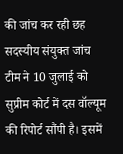की जांच कर रही छह सदस्यीय संयुक्त जांच टीम ने 10 जुलाई को सुप्रीम कोर्ट में दस वॉल्यूम की रिपोर्ट सौंपी है। इसमें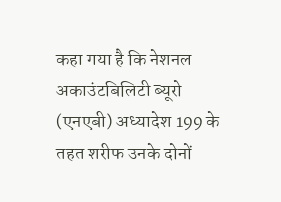कहा गया है कि नेशनल अकाउंटबिलिटी ब्यूरो (एनएबी) अध्यादेश 199 के तहत शरीफ उनके दोनों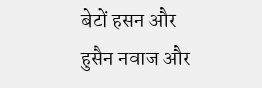बेटों हसन और हुसैन नवाज और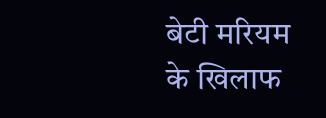बेटी मरियम के खिलाफ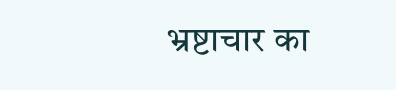भ्रष्टाचार का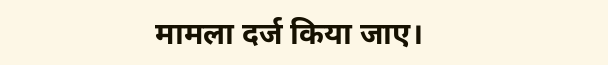मामला दर्ज किया जाए।